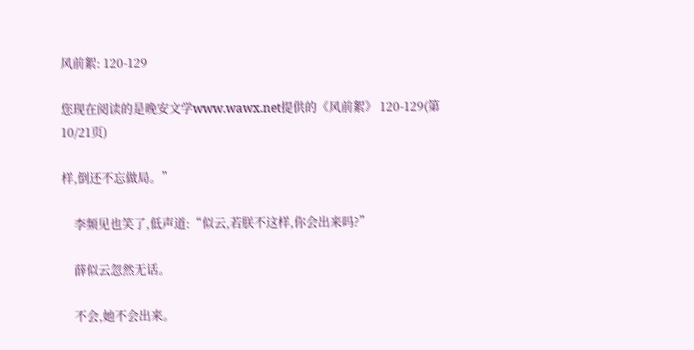风前絮: 120-129

您现在阅读的是晚安文学www.wawx.net提供的《风前絮》 120-129(第10/21页)

样,倒还不忘做局。”

    李频见也笑了,低声道:“似云,若朕不这样,你会出来吗?”

    薛似云忽然无话。

    不会,她不会出来。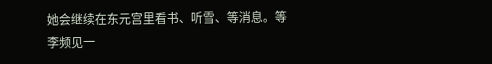她会继续在东元宫里看书、听雪、等消息。等李频见一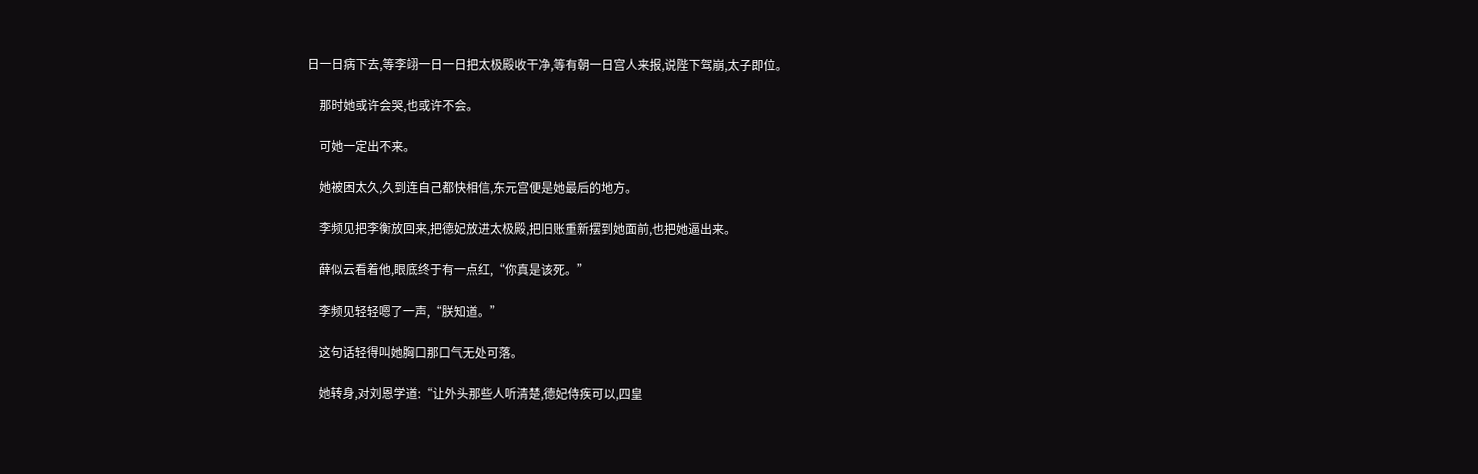日一日病下去,等李翊一日一日把太极殿收干净,等有朝一日宫人来报,说陛下驾崩,太子即位。

    那时她或许会哭,也或许不会。

    可她一定出不来。

    她被困太久,久到连自己都快相信,东元宫便是她最后的地方。

    李频见把李衡放回来,把德妃放进太极殿,把旧账重新摆到她面前,也把她逼出来。

    薛似云看着他,眼底终于有一点红,“你真是该死。”

    李频见轻轻嗯了一声,“朕知道。”

    这句话轻得叫她胸口那口气无处可落。

    她转身,对刘恩学道:“让外头那些人听清楚,德妃侍疾可以,四皇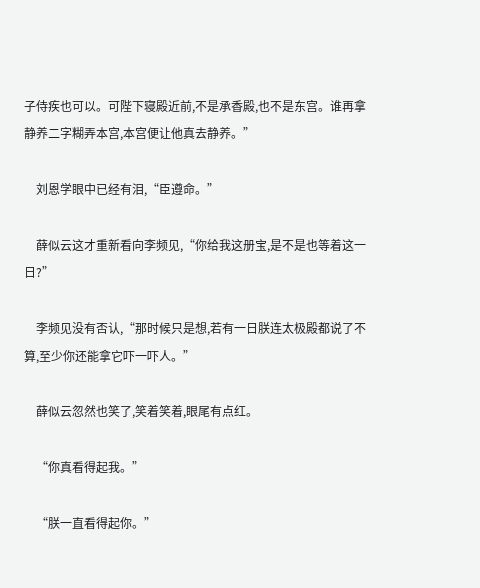子侍疾也可以。可陛下寝殿近前,不是承香殿,也不是东宫。谁再拿静养二字糊弄本宫,本宫便让他真去静养。”

    刘恩学眼中已经有泪,“臣遵命。”

    薛似云这才重新看向李频见,“你给我这册宝,是不是也等着这一日?”

    李频见没有否认,“那时候只是想,若有一日朕连太极殿都说了不算,至少你还能拿它吓一吓人。”

    薛似云忽然也笑了,笑着笑着,眼尾有点红。

    “你真看得起我。”

    “朕一直看得起你。”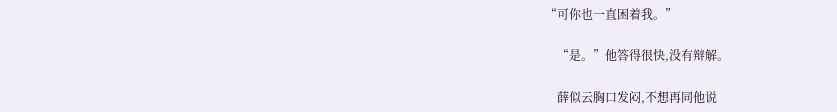“可你也一直困着我。”

    “是。”他答得很快,没有辩解。

    薛似云胸口发闷,不想再同他说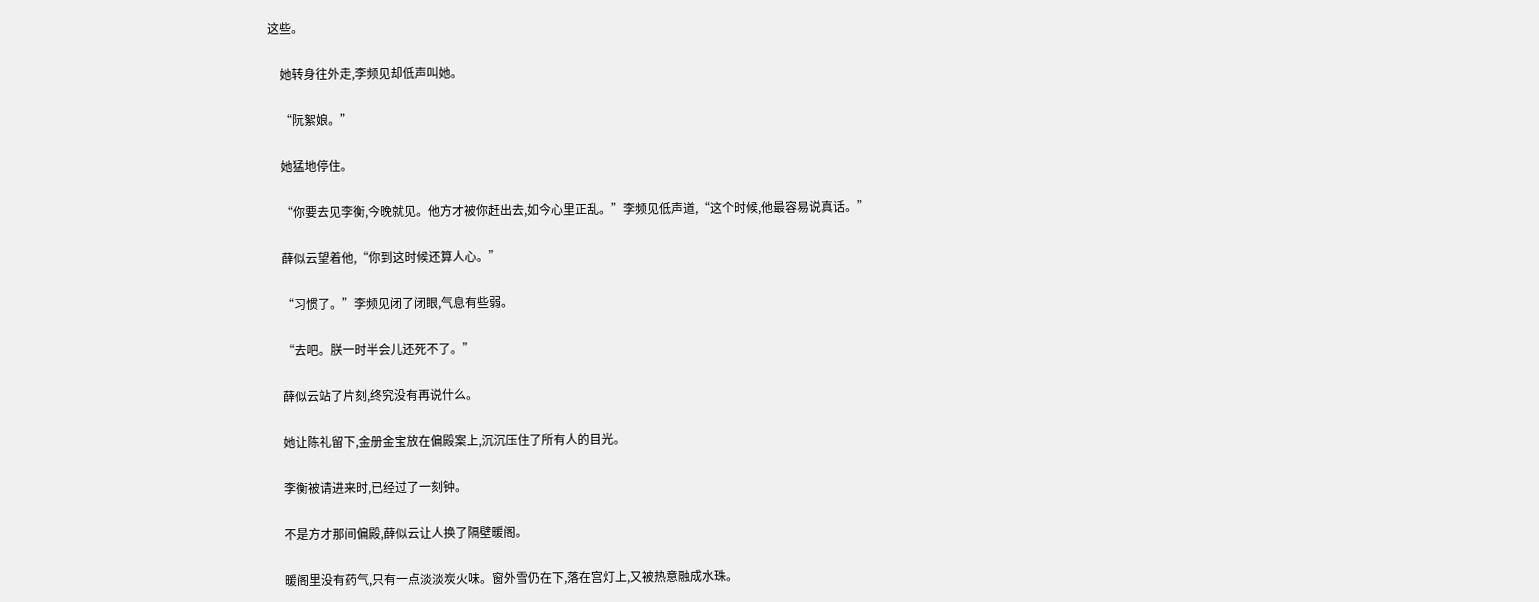这些。

    她转身往外走,李频见却低声叫她。

    “阮絮娘。”

    她猛地停住。

    “你要去见李衡,今晚就见。他方才被你赶出去,如今心里正乱。”李频见低声道,“这个时候,他最容易说真话。”

    薛似云望着他,“你到这时候还算人心。”

    “习惯了。”李频见闭了闭眼,气息有些弱。

    “去吧。朕一时半会儿还死不了。”

    薛似云站了片刻,终究没有再说什么。

    她让陈礼留下,金册金宝放在偏殿案上,沉沉压住了所有人的目光。

    李衡被请进来时,已经过了一刻钟。

    不是方才那间偏殿,薛似云让人换了隔壁暖阁。

    暖阁里没有药气,只有一点淡淡炭火味。窗外雪仍在下,落在宫灯上,又被热意融成水珠。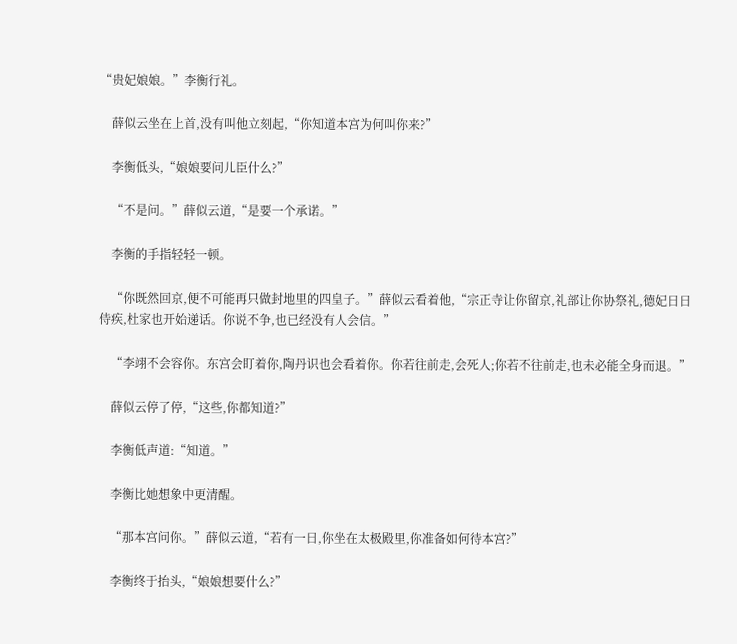“贵妃娘娘。”李衡行礼。

    薛似云坐在上首,没有叫他立刻起,“你知道本宫为何叫你来?”

    李衡低头,“娘娘要问儿臣什么?”

    “不是问。”薛似云道,“是要一个承诺。”

    李衡的手指轻轻一顿。

    “你既然回京,便不可能再只做封地里的四皇子。”薛似云看着他,“宗正寺让你留京,礼部让你协祭礼,德妃日日侍疾,杜家也开始递话。你说不争,也已经没有人会信。”

    “李翊不会容你。东宫会盯着你,陶丹识也会看着你。你若往前走,会死人;你若不往前走,也未必能全身而退。”

    薛似云停了停,“这些,你都知道?”

    李衡低声道:“知道。”

    李衡比她想象中更清醒。

    “那本宫问你。”薛似云道,“若有一日,你坐在太极殿里,你准备如何待本宫?”

    李衡终于抬头,“娘娘想要什么?”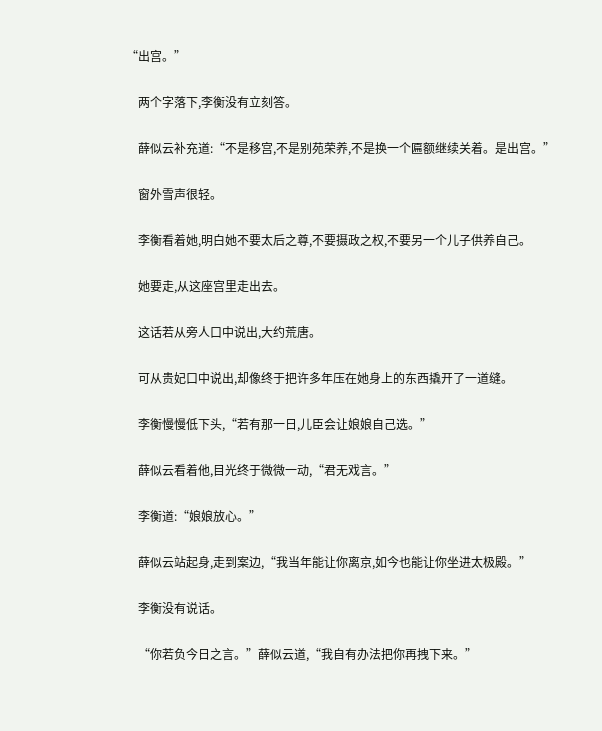“出宫。”

    两个字落下,李衡没有立刻答。

    薛似云补充道:“不是移宫,不是别苑荣养,不是换一个匾额继续关着。是出宫。”

    窗外雪声很轻。

    李衡看着她,明白她不要太后之尊,不要摄政之权,不要另一个儿子供养自己。

    她要走,从这座宫里走出去。

    这话若从旁人口中说出,大约荒唐。

    可从贵妃口中说出,却像终于把许多年压在她身上的东西撬开了一道缝。

    李衡慢慢低下头,“若有那一日,儿臣会让娘娘自己选。”

    薛似云看着他,目光终于微微一动,“君无戏言。”

    李衡道:“娘娘放心。”

    薛似云站起身,走到案边,“我当年能让你离京,如今也能让你坐进太极殿。”

    李衡没有说话。

    “你若负今日之言。”薛似云道,“我自有办法把你再拽下来。”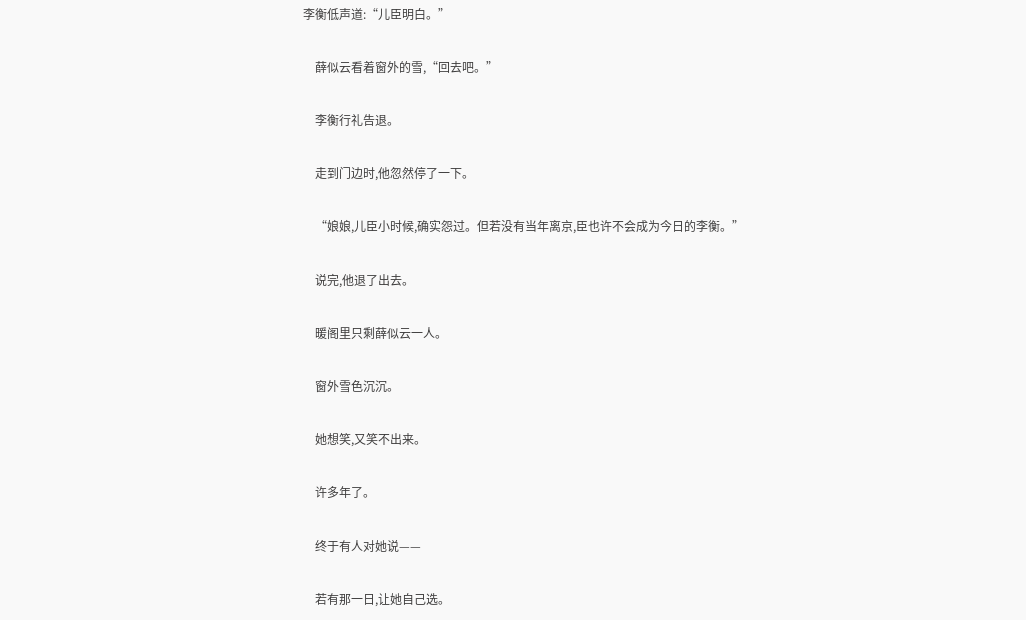李衡低声道:“儿臣明白。”

    薛似云看着窗外的雪,“回去吧。”

    李衡行礼告退。

    走到门边时,他忽然停了一下。

    “娘娘,儿臣小时候,确实怨过。但若没有当年离京,臣也许不会成为今日的李衡。”

    说完,他退了出去。

    暖阁里只剩薛似云一人。

    窗外雪色沉沉。

    她想笑,又笑不出来。

    许多年了。

    终于有人对她说——

    若有那一日,让她自己选。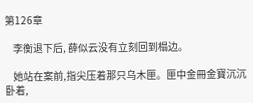第126章

    李衡退下后, 薛似云没有立刻回到榻边。

    她站在案前,指尖压着那只乌木匣。匣中金冊金寶沉沉卧着,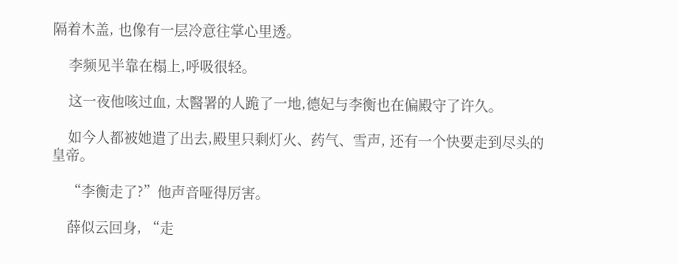隔着木盖, 也像有一层冷意往掌心里透。

    李频见半靠在榻上,呼吸很轻。

    这一夜他咳过血, 太醫署的人跪了一地,德妃与李衡也在偏殿守了许久。

    如今人都被她遣了出去,殿里只剩灯火、药气、雪声, 还有一个快要走到尽头的皇帝。

    “李衡走了?”他声音哑得厉害。

    薛似云回身, “走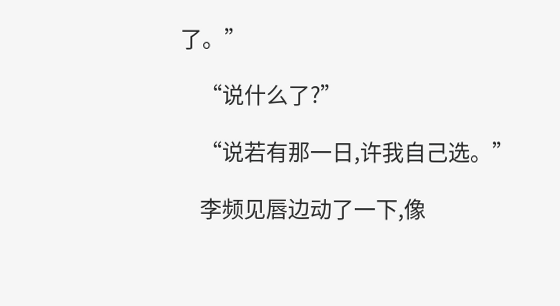了。”

    “说什么了?”

    “说若有那一日,许我自己选。”

    李频见唇边动了一下,像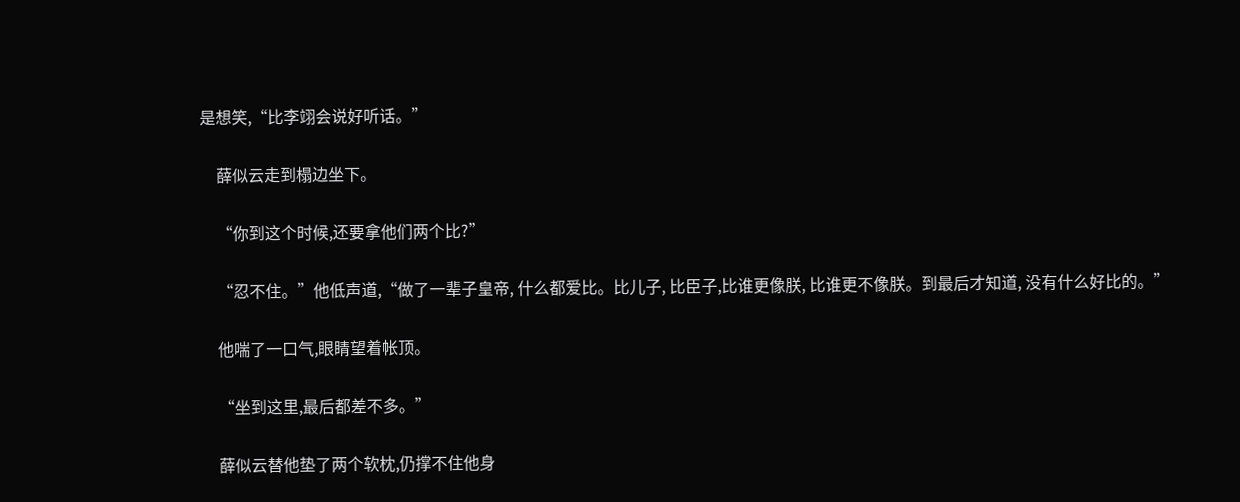是想笑,“比李翊会说好听话。”

    薛似云走到榻边坐下。

    “你到这个时候,还要拿他们两个比?”

    “忍不住。”他低声道,“做了一辈子皇帝, 什么都爱比。比儿子, 比臣子,比谁更像朕, 比谁更不像朕。到最后才知道, 没有什么好比的。”

    他喘了一口气,眼睛望着帐顶。

    “坐到这里,最后都差不多。”

    薛似云替他垫了两个软枕,仍撑不住他身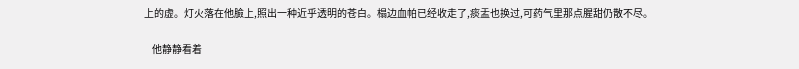上的虚。灯火落在他臉上,照出一种近乎透明的苍白。榻边血帕已经收走了,痰盂也换过,可药气里那点腥甜仍散不尽。

    他静静看着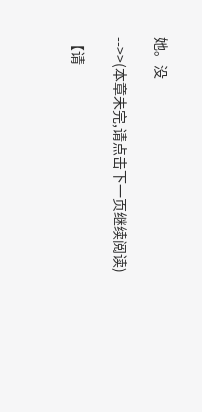她。没

-->>(本章未完,请点击下一页继续阅读)

【请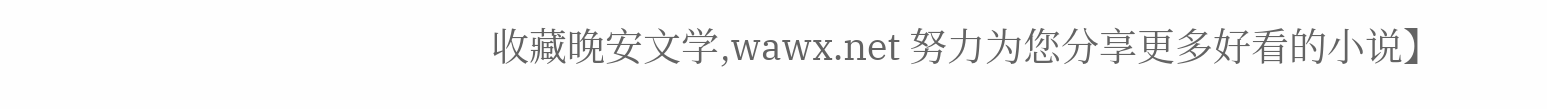收藏晚安文学,wawx.net 努力为您分享更多好看的小说】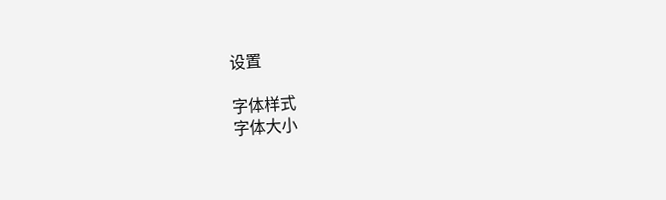设置

字体样式
字体大小